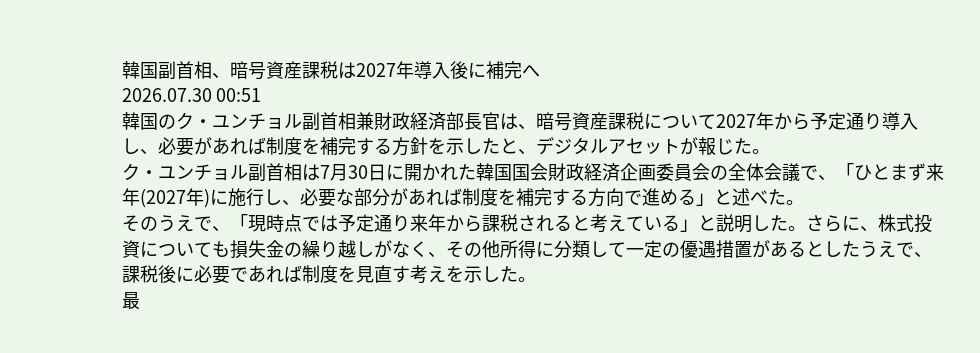韓国副首相、暗号資産課税は2027年導入後に補完へ
2026.07.30 00:51
韓国のク・ユンチョル副首相兼財政経済部長官は、暗号資産課税について2027年から予定通り導入し、必要があれば制度を補完する方針を示したと、デジタルアセットが報じた。
ク・ユンチョル副首相は7月30日に開かれた韓国国会財政経済企画委員会の全体会議で、「ひとまず来年(2027年)に施行し、必要な部分があれば制度を補完する方向で進める」と述べた。
そのうえで、「現時点では予定通り来年から課税されると考えている」と説明した。さらに、株式投資についても損失金の繰り越しがなく、その他所得に分類して一定の優遇措置があるとしたうえで、課税後に必要であれば制度を見直す考えを示した。
最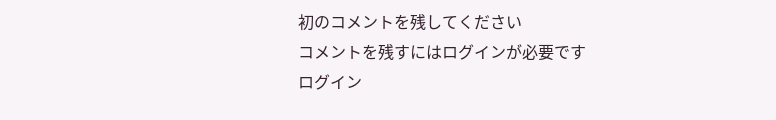初のコメントを残してください
コメントを残すにはログインが必要です
ログイン